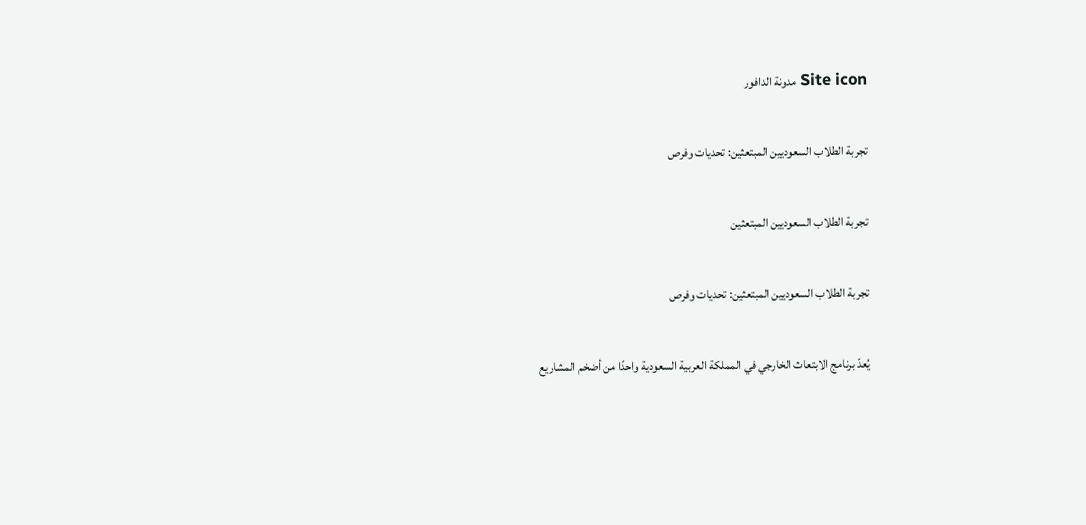Site icon مدونة الدافور

تجربة الطلاب السعوديين المبتعثين: تحديات وفرص

تجربة الطلاب السعوديين المبتعثين

تجربة الطلاب السعوديين المبتعثين: تحديات وفرص

يُعدّ برنامج الابتعاث الخارجي في المملكة العربية السعودية واحدًا من أضخم المشاريع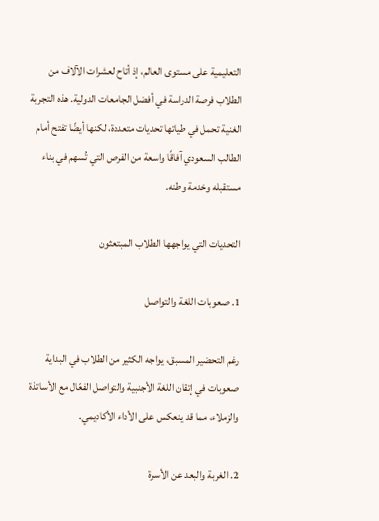التعليمية على مستوى العالم، إذ أتاح لعشرات الآلاف من الطلاب فرصة الدراسة في أفضل الجامعات الدولية. هذه التجربة الغنية تحمل في طياتها تحديات متعددة، لكنها أيضًا تفتح أمام الطالب السعودي آفاقًا واسعة من الفرص التي تُسهم في بناء مستقبله وخدمة وطنه.

التحديات التي يواجهها الطلاب المبتعثون

1. صعوبات اللغة والتواصل

رغم التحضير المسبق، يواجه الكثير من الطلاب في البداية صعوبات في إتقان اللغة الأجنبية والتواصل الفعّال مع الأساتذة والزملاء، مما قد ينعكس على الأداء الأكاديمي.

2. الغربة والبعد عن الأسرة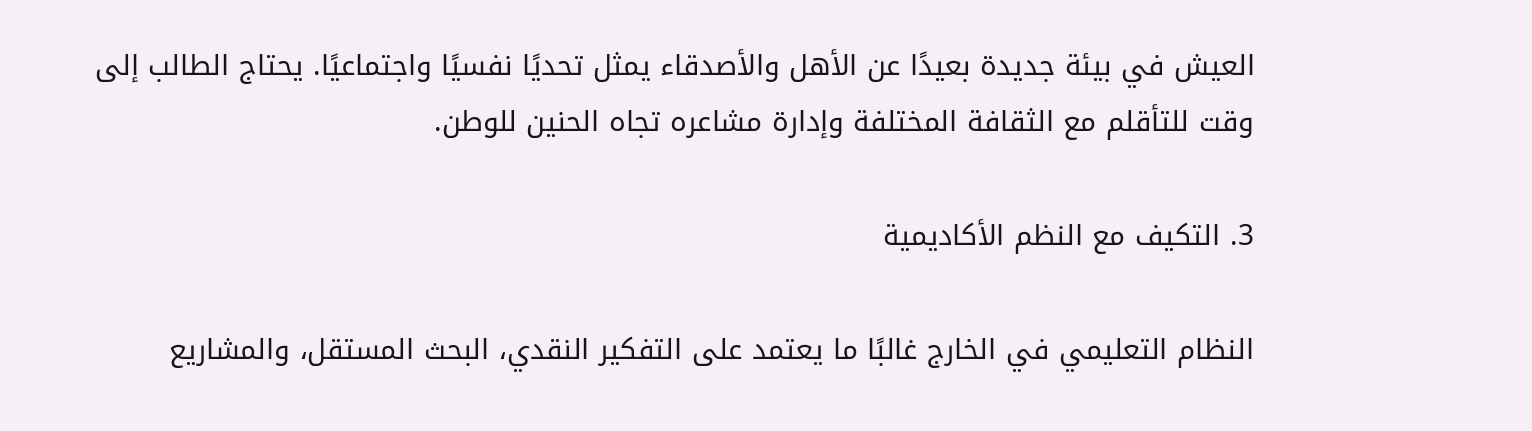العيش في بيئة جديدة بعيدًا عن الأهل والأصدقاء يمثل تحديًا نفسيًا واجتماعيًا. يحتاج الطالب إلى وقت للتأقلم مع الثقافة المختلفة وإدارة مشاعره تجاه الحنين للوطن.

3. التكيف مع النظم الأكاديمية

النظام التعليمي في الخارج غالبًا ما يعتمد على التفكير النقدي، البحث المستقل، والمشاريع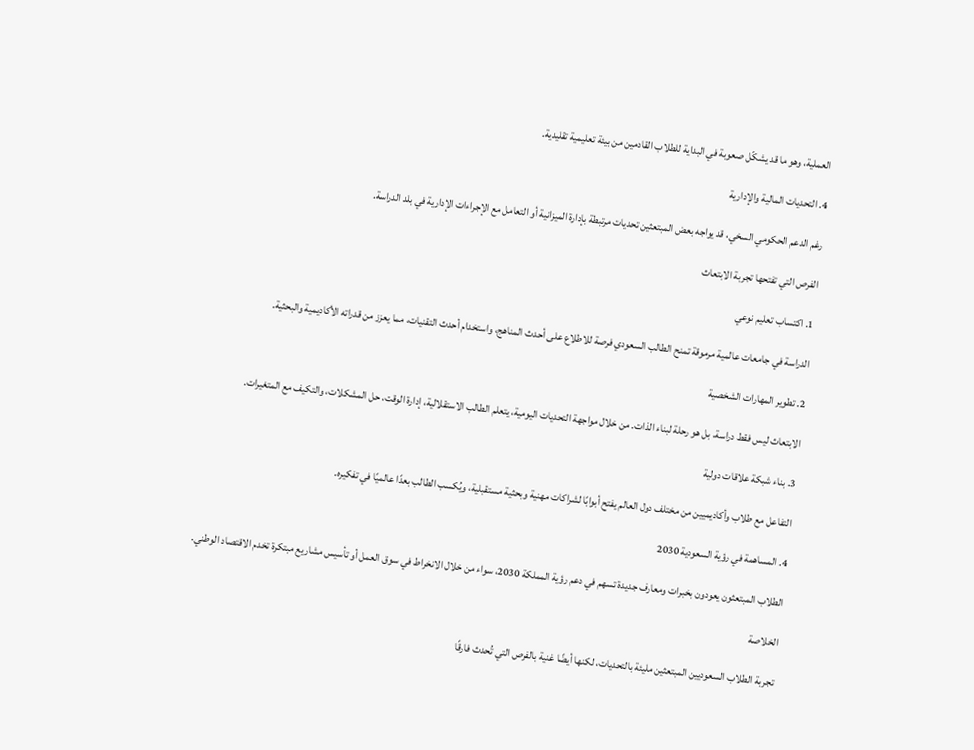العملية، وهو ما قد يشكّل صعوبة في البداية للطلاب القادمين من بيئة تعليمية تقليدية.

4. التحديات المالية والإدارية

رغم الدعم الحكومي السخي، قد يواجه بعض المبتعثين تحديات مرتبطة بإدارة الميزانية أو التعامل مع الإجراءات الإدارية في بلد الدراسة.

الفرص التي تفتحها تجربة الابتعاث

1. اكتساب تعليم نوعي

الدراسة في جامعات عالمية مرموقة تمنح الطالب السعودي فرصة للاطلاع على أحدث المناهج، واستخدام أحدث التقنيات، مما يعزز من قدراته الأكاديمية والبحثية.

2. تطوير المهارات الشخصية

الابتعاث ليس فقط دراسة، بل هو رحلة لبناء الذات. من خلال مواجهة التحديات اليومية، يتعلم الطالب الاستقلالية، إدارة الوقت، حل المشكلات، والتكيف مع المتغيرات.

3. بناء شبكة علاقات دولية

التفاعل مع طلاب وأكاديميين من مختلف دول العالم يفتح أبوابًا لشراكات مهنية وبحثية مستقبلية، ويُكسب الطالب بعدًا عالميًا في تفكيره.

4. المساهمة في رؤية السعودية 2030

الطلاب المبتعثون يعودون بخبرات ومعارف جديدة تسهم في دعم رؤية المملكة 2030، سواء من خلال الانخراط في سوق العمل أو تأسيس مشاريع مبتكرة تخدم الاقتصاد الوطني.

الخلاصة

تجربة الطلاب السعوديين المبتعثين مليئة بالتحديات، لكنها أيضًا غنية بالفرص التي تُحدث فارقًا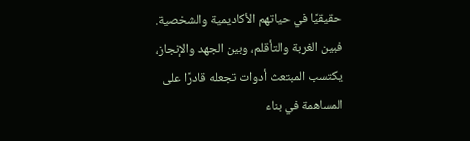حقيقيًا في حياتهم الأكاديمية والشخصية. فبين الغربة والتأقلم، وبين الجهد والإنجاز، يكتسب المبتعث أدوات تجعله قادرًا على المساهمة في بناء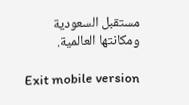مستقبل السعودية ومكانتها العالمية.

Exit mobile version